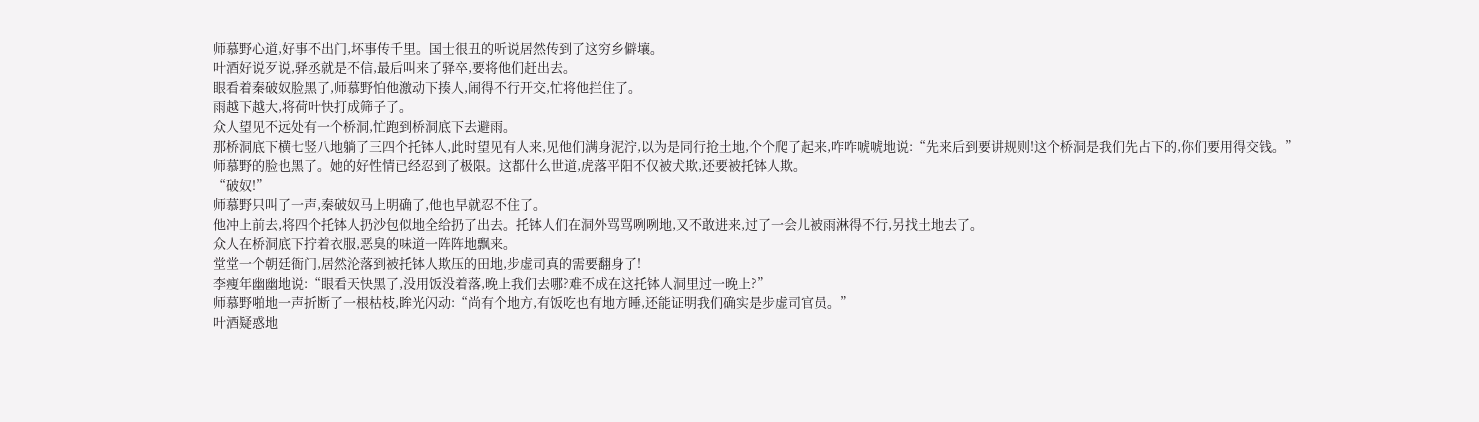师慕野心道,好事不出门,坏事传千里。国士很丑的听说居然传到了这穷乡僻壤。
叶酒好说歹说,驿丞就是不信,最后叫来了驿卒,要将他们赶出去。
眼看着秦破奴脸黑了,师慕野怕他激动下揍人,闹得不行开交,忙将他拦住了。
雨越下越大,将荷叶快打成筛子了。
众人望见不远处有一个桥洞,忙跑到桥洞底下去避雨。
那桥洞底下横七竖八地躺了三四个托钵人,此时望见有人来,见他们满身泥泞,以为是同行抢土地,个个爬了起来,咋咋唬唬地说:“先来后到要讲规则!这个桥洞是我们先占下的,你们要用得交钱。”
师慕野的脸也黑了。她的好性情已经忍到了极限。这都什么世道,虎落平阳不仅被犬欺,还要被托钵人欺。
“破奴!”
师慕野只叫了一声,秦破奴马上明确了,他也早就忍不住了。
他冲上前去,将四个托钵人扔沙包似地全给扔了出去。托钵人们在洞外骂骂咧咧地,又不敢进来,过了一会儿被雨淋得不行,另找土地去了。
众人在桥洞底下拧着衣服,恶臭的味道一阵阵地飘来。
堂堂一个朝廷衙门,居然沦落到被托钵人欺压的田地,步虚司真的需要翻身了!
李痩年幽幽地说:“眼看天快黑了,没用饭没着落,晚上我们去哪?难不成在这托钵人洞里过一晚上?”
师慕野啪地一声折断了一根枯枝,眸光闪动:“尚有个地方,有饭吃也有地方睡,还能证明我们确实是步虚司官员。”
叶酒疑惑地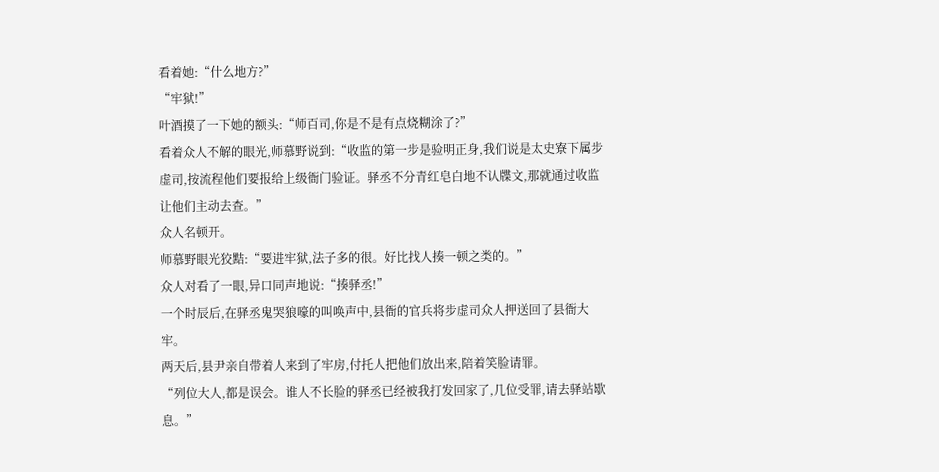看着她:“什么地方?”
“牢狱!”
叶酒摸了一下她的额头:“师百司,你是不是有点烧糊涂了?”
看着众人不解的眼光,师慕野说到:“收监的第一步是验明正身,我们说是太史寮下属步虚司,按流程他们要报给上级衙门验证。驿丞不分青红皂白地不认牒文,那就通过收监让他们主动去查。”
众人名顿开。
师慕野眼光狡黠:“要进牢狱,法子多的很。好比找人揍一顿之类的。”
众人对看了一眼,异口同声地说:“揍驿丞!”
一个时辰后,在驿丞鬼哭狼嚎的叫唤声中,县衙的官兵将步虚司众人押送回了县衙大牢。
两天后,县尹亲自带着人来到了牢房,付托人把他们放出来,陪着笑脸请罪。
“列位大人,都是误会。谁人不长脸的驿丞已经被我打发回家了,几位受罪,请去驿站歇息。”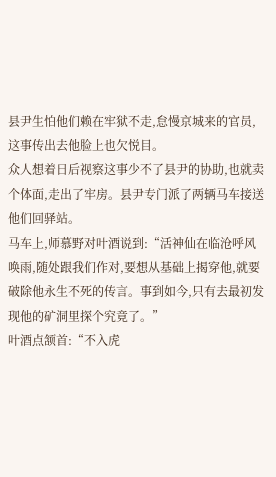县尹生怕他们赖在牢狱不走,怠慢京城来的官员,这事传出去他脸上也欠悦目。
众人想着日后视察这事少不了县尹的协助,也就卖个体面,走出了牢房。县尹专门派了两辆马车接送他们回驿站。
马车上,师慕野对叶酒说到:“活神仙在临沧呼风唤雨,随处跟我们作对,要想从基础上揭穿他,就要破除他永生不死的传言。事到如今,只有去最初发现他的矿洞里探个究竟了。”
叶酒点颔首:“不入虎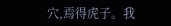穴,焉得虎子。我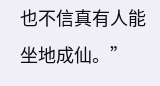也不信真有人能坐地成仙。”